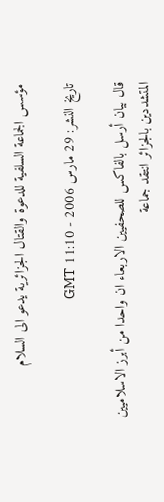مؤسس الجماعة السلفية للدعوة والقتال الجزائرية يدعو الى السلام

تاريخ النشر: 29 مارس 2006 - 11:10 GMT

قال بيان أرسل بالفاكس للصحفيين الاربعاء ان واحدا من أبرز الاسلاميين المتشددين بالجزائر انتقد جماعة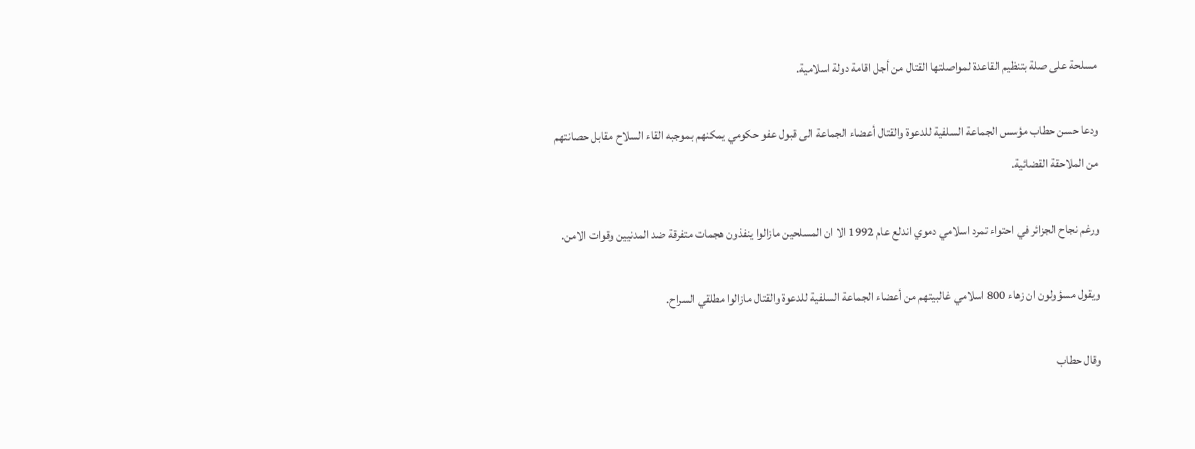مسلحة على صلة بتنظيم القاعدة لمواصلتها القتال من أجل اقامة دولة اسلامية.

ودعا حسن حطاب مؤسس الجماعة السلفية للدعوة والقتال أعضاء الجماعة الى قبول عفو حكومي يمكنهم بموجبه القاء السلاح مقابل حصانتهم من الملاحقة القضائية.

ورغم نجاح الجزائر في احتواء تمرد اسلامي دموي اندلع عام 1992 الا ان المسلحين مازالوا ينفذون هجمات متفرقة ضد المدنيين وقوات الامن.

ويقول مسؤولون ان زهاء 800 اسلامي غالبيتهم من أعضاء الجماعة السلفية للدعوة والقتال مازالوا مطلقي السراح.

وقال حطاب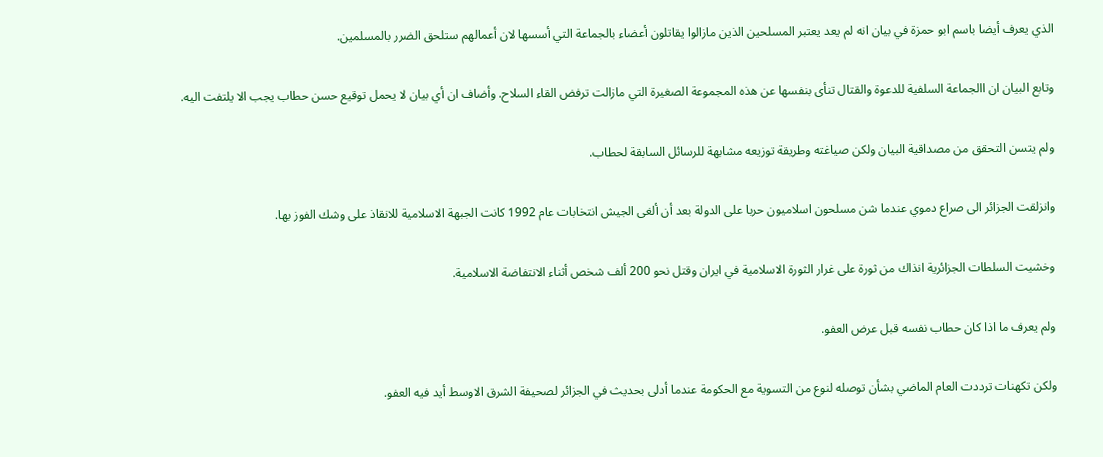الذي يعرف أيضا باسم ابو حمزة في بيان انه لم يعد يعتبر المسلحين الذين مازالوا يقاتلون أعضاء بالجماعة التي أسسها لان أعمالهم ستلحق الضرر بالمسلمين.

وتابع البيان ان االجماعة السلفية للدعوة والقتال تنأى بنفسها عن هذه المجموعة الصغيرة التي مازالت ترفض القاء السلاح. وأضاف ان أي بيان لا يحمل توقيع حسن حطاب يجب الا يلتفت اليه.

ولم يتسن التحقق من مصداقية البيان ولكن صياغته وطريقة توزيعه مشابهة للرسائل السابقة لحطاب.

وانزلقت الجزائر الى صراع دموي عندما شن مسلحون اسلاميون حربا على الدولة بعد أن ألغى الجيش انتخابات عام 1992 كانت الجبهة الاسلامية للانقاذ على وشك الفوز بها.

وخشيت السلطات الجزائرية انذاك من ثورة على غرار الثورة الاسلامية في ايران وقتل نحو 200 ألف شخص أثناء الانتفاضة الاسلامية.

ولم يعرف ما اذا كان حطاب نفسه قبل عرض العفو.

ولكن تكهنات ترددت العام الماضي بشأن توصله لنوع من التسوية مع الحكومة عندما أدلى بحديث في الجزائر لصحيفة الشرق الاوسط أيد فيه العفو.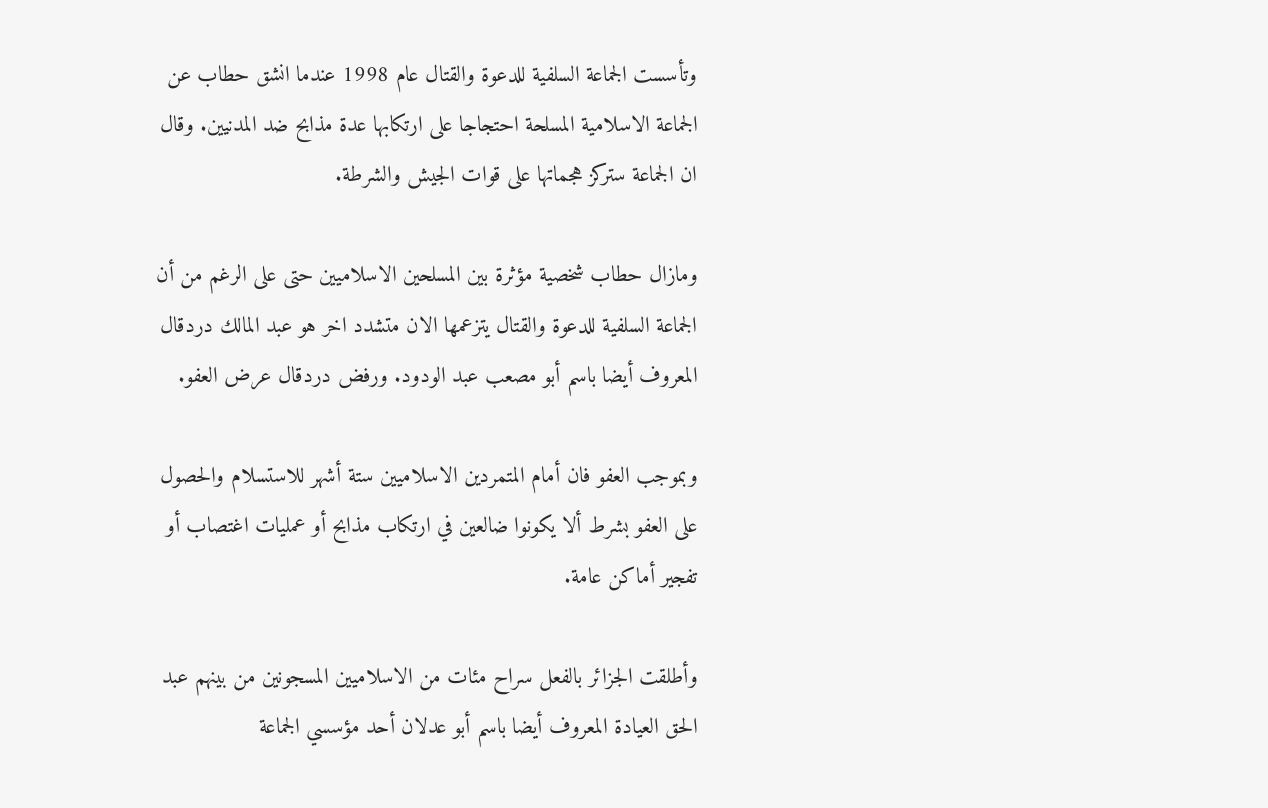وتأسست الجماعة السلفية للدعوة والقتال عام 1998 عندما انشق حطاب عن الجماعة الاسلامية المسلحة احتجاجا على ارتكابها عدة مذابح ضد المدنيين. وقال ان الجماعة ستركز هجماتها على قوات الجيش والشرطة.

ومازال حطاب شخصية مؤثرة بين المسلحين الاسلاميين حتى على الرغم من أن الجماعة السلفية للدعوة والقتال يتزعمها الان متشدد اخر هو عبد المالك دردقال المعروف أيضا باسم أبو مصعب عبد الودود. ورفض دردقال عرض العفو.

وبموجب العفو فان أمام المتمردين الاسلاميين ستة أشهر للاستسلام والحصول على العفو بشرط ألا يكونوا ضالعين في ارتكاب مذابح أو عمليات اغتصاب أو تفجير أماكن عامة.

وأطلقت الجزائر بالفعل سراح مئات من الاسلاميين المسجونين من بينهم عبد الحق العيادة المعروف أيضا باسم أبو عدلان أحد مؤسسي الجماعة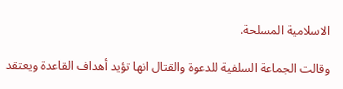الاسلامية المسلحة.

وقالت الجماعة السلفية للدعوة والقتال انها تؤيد أهداف القاعدة ويعتقد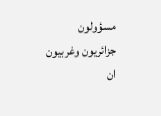مسؤولون جزائريون وغربيون ان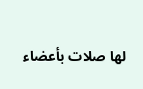لها صلات بأعضاء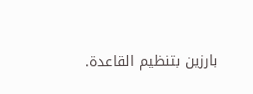بارزين بتنظيم القاعدة.